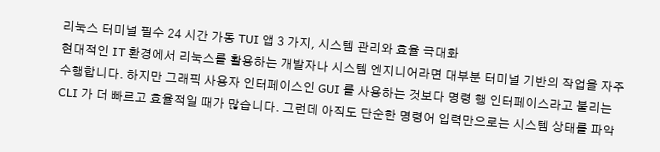리눅스 터미널 필수 24 시간 가동 TUI 앱 3 가지, 시스템 관리와 효율 극대화
현대적인 IT 환경에서 리눅스를 활용하는 개발자나 시스템 엔지니어라면 대부분 터미널 기반의 작업을 자주 수행합니다. 하지만 그래픽 사용자 인터페이스인 GUI 를 사용하는 것보다 명령 행 인터페이스라고 불리는 CLI 가 더 빠르고 효율적일 때가 많습니다. 그런데 아직도 단순한 명령어 입력만으로는 시스템 상태를 파악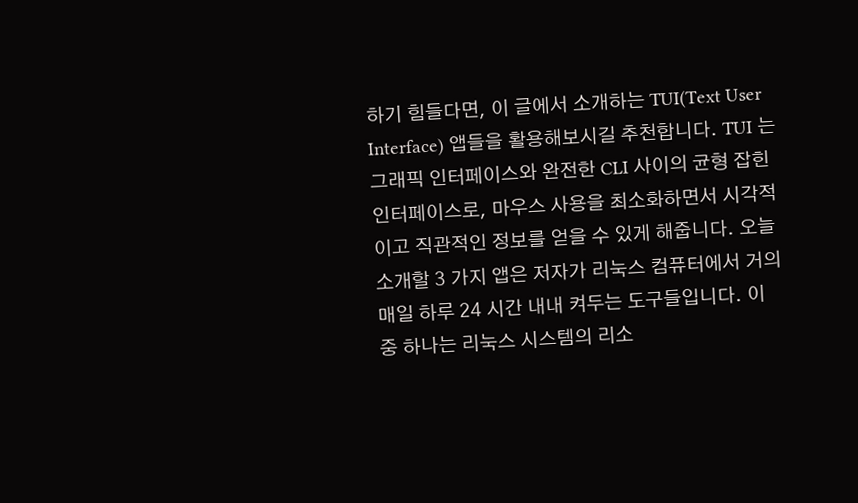하기 힘들다면, 이 글에서 소개하는 TUI(Text User Interface) 앱들을 활용해보시길 추천합니다. TUI 는 그래픽 인터페이스와 완전한 CLI 사이의 균형 잡힌 인터페이스로, 마우스 사용을 최소화하면서 시각적이고 직관적인 정보를 얻을 수 있게 해줍니다. 오늘 소개할 3 가지 앱은 저자가 리눅스 컴퓨터에서 거의 매일 하루 24 시간 내내 켜두는 도구들입니다. 이 중 하나는 리눅스 시스템의 리소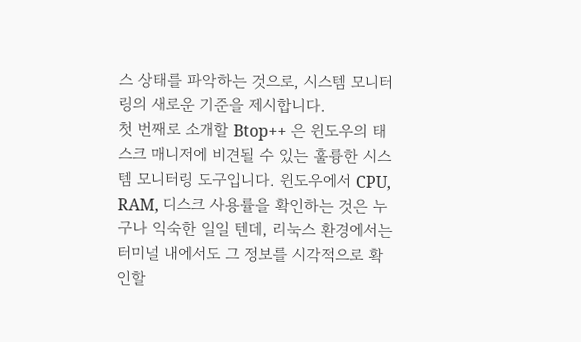스 상태를 파악하는 것으로, 시스템 모니터링의 새로운 기준을 제시합니다.
첫 번째로 소개할 Btop++ 은 윈도우의 태스크 매니저에 비견될 수 있는 훌륭한 시스템 모니터링 도구입니다. 윈도우에서 CPU, RAM, 디스크 사용률을 확인하는 것은 누구나 익숙한 일일 텐데, 리눅스 환경에서는 터미널 내에서도 그 정보를 시각적으로 확인할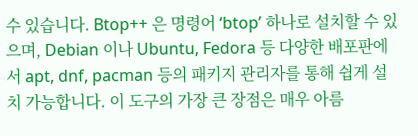수 있습니다. Btop++ 은 명령어 ‘btop’ 하나로 설치할 수 있으며, Debian 이나 Ubuntu, Fedora 등 다양한 배포판에서 apt, dnf, pacman 등의 패키지 관리자를 통해 쉽게 설치 가능합니다. 이 도구의 가장 큰 장점은 매우 아름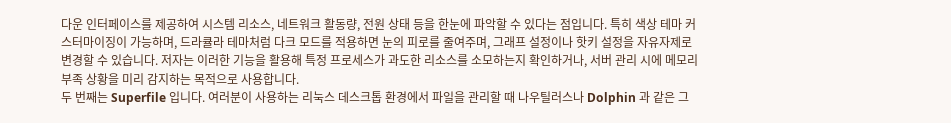다운 인터페이스를 제공하여 시스템 리소스, 네트워크 활동량, 전원 상태 등을 한눈에 파악할 수 있다는 점입니다. 특히 색상 테마 커스터마이징이 가능하며, 드라큘라 테마처럼 다크 모드를 적용하면 눈의 피로를 줄여주며, 그래프 설정이나 핫키 설정을 자유자제로 변경할 수 있습니다. 저자는 이러한 기능을 활용해 특정 프로세스가 과도한 리소스를 소모하는지 확인하거나, 서버 관리 시에 메모리 부족 상황을 미리 감지하는 목적으로 사용합니다.
두 번째는 Superfile 입니다. 여러분이 사용하는 리눅스 데스크톱 환경에서 파일을 관리할 때 나우틸러스나 Dolphin 과 같은 그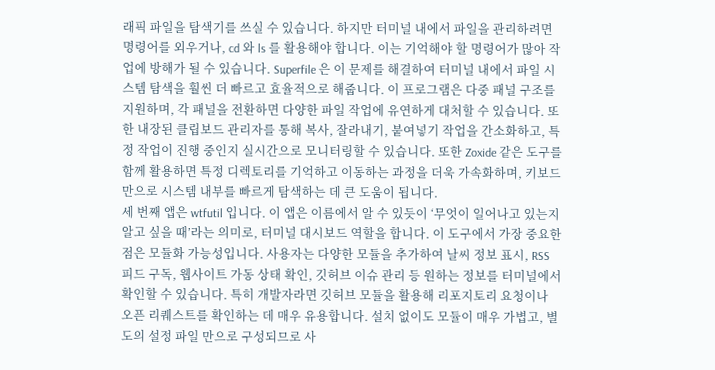래픽 파일을 탐색기를 쓰실 수 있습니다. 하지만 터미널 내에서 파일을 관리하려면 명령어를 외우거나, cd 와 ls 를 활용해야 합니다. 이는 기억해야 할 명령어가 많아 작업에 방해가 될 수 있습니다. Superfile 은 이 문제를 해결하여 터미널 내에서 파일 시스템 탐색을 훨씬 더 빠르고 효율적으로 해줍니다. 이 프로그램은 다중 패널 구조를 지원하며, 각 패널을 전환하면 다양한 파일 작업에 유연하게 대처할 수 있습니다. 또한 내장된 클립보드 관리자를 통해 복사, 잘라내기, 붙여넣기 작업을 간소화하고, 특정 작업이 진행 중인지 실시간으로 모니터링할 수 있습니다. 또한 Zoxide 같은 도구를 함께 활용하면 특정 디렉토리를 기억하고 이동하는 과정을 더욱 가속화하며, 키보드 만으로 시스템 내부를 빠르게 탐색하는 데 큰 도움이 됩니다.
세 번째 앱은 wtfutil 입니다. 이 앱은 이름에서 알 수 있듯이 ‘무엇이 일어나고 있는지 알고 싶을 때’라는 의미로, 터미널 대시보드 역할을 합니다. 이 도구에서 가장 중요한 점은 모듈화 가능성입니다. 사용자는 다양한 모듈을 추가하여 날씨 정보 표시, RSS 피드 구독, 웹사이트 가동 상태 확인, 깃허브 이슈 관리 등 원하는 정보를 터미널에서 확인할 수 있습니다. 특히 개발자라면 깃허브 모듈을 활용해 리포지토리 요청이나 오픈 리퀘스트를 확인하는 데 매우 유용합니다. 설치 없이도 모듈이 매우 가볍고, 별도의 설정 파일 만으로 구성되므로 사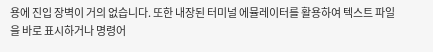용에 진입 장벽이 거의 없습니다. 또한 내장된 터미널 에뮬레이터를 활용하여 텍스트 파일을 바로 표시하거나 명령어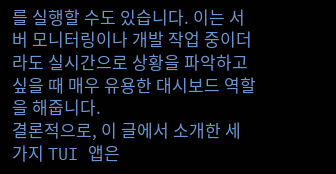를 실행할 수도 있습니다. 이는 서버 모니터링이나 개발 작업 중이더라도 실시간으로 상황을 파악하고 싶을 때 매우 유용한 대시보드 역할을 해줍니다.
결론적으로, 이 글에서 소개한 세 가지 TUI 앱은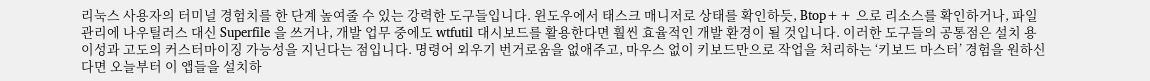리눅스 사용자의 터미널 경험치를 한 단계 높여줄 수 있는 강력한 도구들입니다. 윈도우에서 태스크 매니저로 상태를 확인하듯, Btop++ 으로 리소스를 확인하거나, 파일 관리에 나우틸러스 대신 Superfile 을 쓰거나, 개발 업무 중에도 wtfutil 대시보드를 활용한다면 훨씬 효율적인 개발 환경이 될 것입니다. 이러한 도구들의 공통점은 설치 용이성과 고도의 커스터마이징 가능성을 지닌다는 점입니다. 명령어 외우기 번거로움을 없애주고, 마우스 없이 키보드만으로 작업을 처리하는 ‘키보드 마스터’ 경험을 원하신다면 오늘부터 이 앱들을 설치하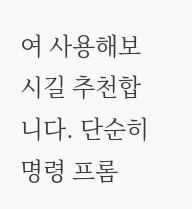여 사용해보시길 추천합니다. 단순히 명령 프롬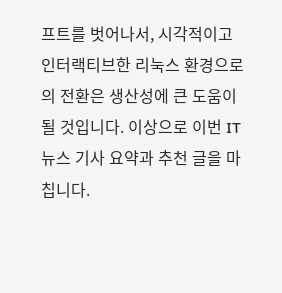프트를 벗어나서, 시각적이고 인터랙티브한 리눅스 환경으로의 전환은 생산성에 큰 도움이 될 것입니다. 이상으로 이번 IT 뉴스 기사 요약과 추천 글을 마칩니다.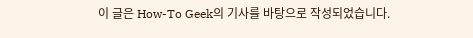이 글은 How-To Geek의 기사를 바탕으로 작성되었습니다.